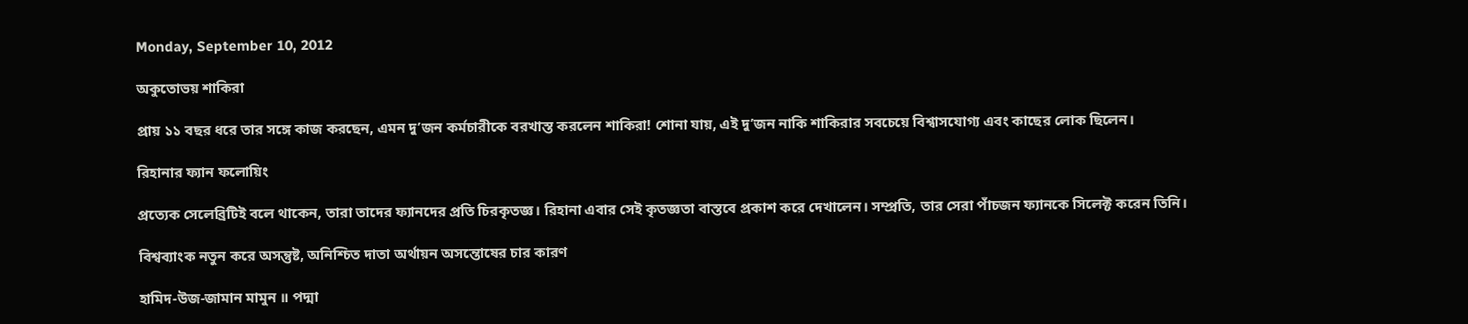Monday, September 10, 2012

অকুতোভয় শাকিরা

প্রায় ১১ বছর ধরে তার সঙ্গে কাজ করছেন, এমন দু’জন কর্মচারীকে বরখাস্ত করলেন শাকিরা! শোনা যায়, এই দু’জন নাকি শাকিরার সবচেয়ে বিশ্বাসযোগ্য এবং কাছের লোক ছিলেন।

রিহানার ফ্যান ফলোয়িং

প্রত্যেক সেলেব্রিটিই বলে থাকেন, তারা তাদের ফ্যানদের প্রতি চিরকৃতজ্ঞ। রিহানা এবার সেই কৃতজ্ঞতা বাস্তবে প্রকাশ করে দেখালেন। সম্প্রতি, তার সেরা পাঁচজন ফ্যানকে সিলেক্ট করেন তিনি।

বিশ্বব্যাংক নতুন করে অসন্তুষ্ট, অনিশ্চিত দাতা অর্থায়ন অসন্তোষের চার কারণ

হামিদ-উজ-জামান মামুন ॥ পদ্মা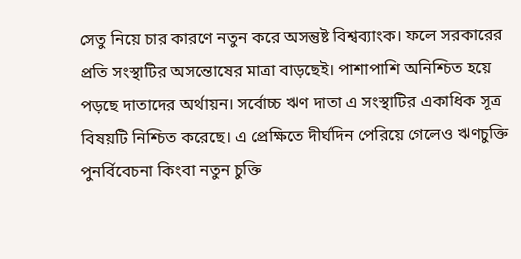সেতু নিয়ে চার কারণে নতুন করে অসন্তুষ্ট বিশ্বব্যাংক। ফলে সরকারের প্রতি সংস্থাটির অসন্তোষের মাত্রা বাড়ছেই। পাশাপাশি অনিশ্চিত হয়ে পড়ছে দাতাদের অর্থায়ন। সর্বোচ্চ ঋণ দাতা এ সংস্থাটির একাধিক সূত্র বিষয়টি নিশ্চিত করেছে। এ প্রেক্ষিতে দীর্ঘদিন পেরিয়ে গেলেও ঋণচুক্তি পুনর্বিবেচনা কিংবা নতুন চুক্তি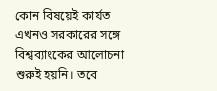কোন বিষয়েই কার্যত এখনও সরকারের সঙ্গে বিশ্বব্যাংকের আলোচনা শুরুই হয়নি। তবে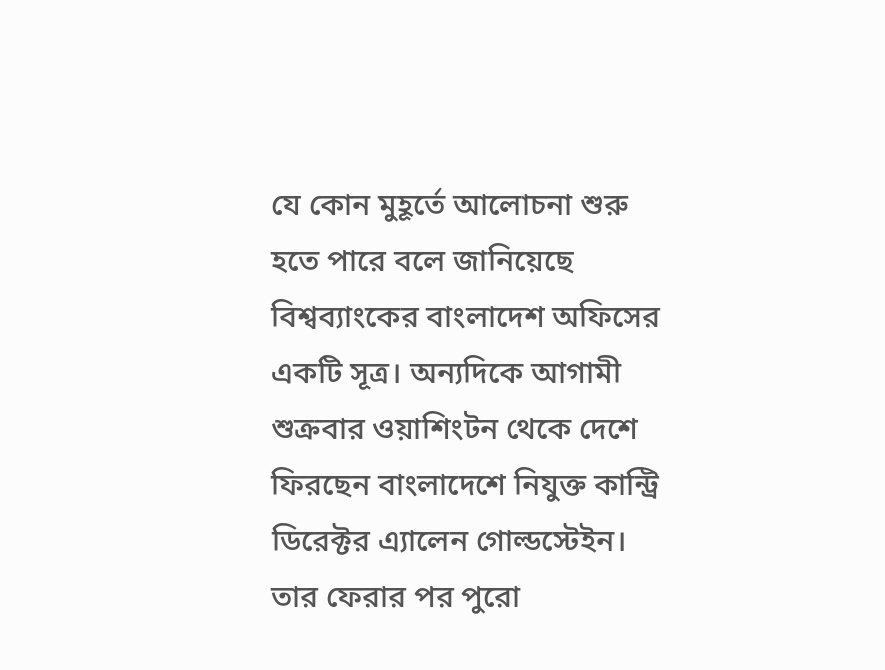যে কোন মুহূর্তে আলোচনা শুরু হতে পারে বলে জানিয়েছে বিশ্বব্যাংকের বাংলাদেশ অফিসের একটি সূত্র। অন্যদিকে আগামী শুক্রবার ওয়াশিংটন থেকে দেশে ফিরছেন বাংলাদেশে নিযুক্ত কান্ট্রি ডিরেক্টর এ্যালেন গোল্ডস্টেইন। তার ফেরার পর পুরো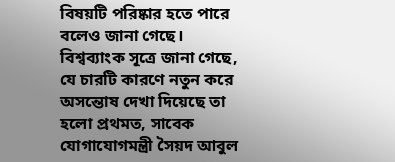বিষয়টি পরিষ্কার হতে পারে বলেও জানা গেছে। বিশ্বব্যাংক সূত্রে জানা গেছে, যে চারটি কারণে নতুন করে অসন্তোষ দেখা দিয়েছে তা হলো প্রথমত, সাবেক যোগাযোগমন্ত্রী সৈয়দ আবুল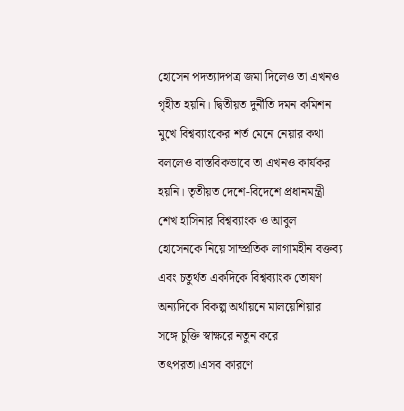হোসেন পদত্যাদপত্র জমা দিলেও তা এখনও গৃহীত হয়নি। দ্বিতীয়ত দুর্নীতি দমন কমিশন মুখে বিশ্বব্যাংকের শর্ত মেনে নেয়ার কথা বললেও বাস্তবিকভাবে তা এখনও কার্যকর হয়নি। তৃতীয়ত দেশে-বিদেশে প্রধানমন্ত্রী শেখ হাসিনার বিশ্বব্যাংক ও আবুল হোসেনকে নিয়ে সাম্প্রতিক লাগামহীন বক্তব্য এবং চতুর্থত একদিকে বিশ্বব্যাংক তোষণ অন্যদিকে বিকল্প অর্থায়নে মালয়েশিয়ার সঙ্গে চুক্তি স্বাক্ষরে নতুন করে তৎপরতা।এসব কারণে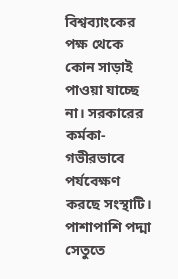বিশ্বব্যাংকের পক্ষ থেকে কোন সাড়াই পাওয়া যাচ্ছে না। সরকারের কর্মকা- গভীরভাবে পর্যবেক্ষণ করছে সংস্থাটি। পাশাপাশি পদ্মা সেতুতে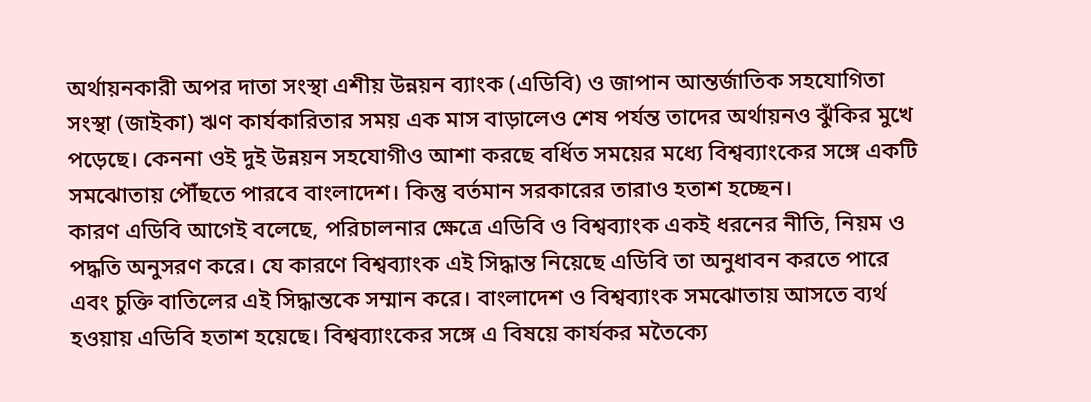অর্থায়নকারী অপর দাতা সংস্থা এশীয় উন্নয়ন ব্যাংক (এডিবি) ও জাপান আন্তর্জাতিক সহযোগিতা সংস্থা (জাইকা) ঋণ কার্যকারিতার সময় এক মাস বাড়ালেও শেষ পর্যন্ত তাদের অর্থায়নও ঝুঁকির মুখে পড়েছে। কেননা ওই দুই উন্নয়ন সহযোগীও আশা করছে বর্ধিত সময়ের মধ্যে বিশ্বব্যাংকের সঙ্গে একটি সমঝোতায় পৌঁছতে পারবে বাংলাদেশ। কিন্তু বর্তমান সরকারের তারাও হতাশ হচ্ছেন।
কারণ এডিবি আগেই বলেছে, পরিচালনার ক্ষেত্রে এডিবি ও বিশ্বব্যাংক একই ধরনের নীতি, নিয়ম ও পদ্ধতি অনুসরণ করে। যে কারণে বিশ্বব্যাংক এই সিদ্ধান্ত নিয়েছে এডিবি তা অনুধাবন করতে পারে এবং চুক্তি বাতিলের এই সিদ্ধান্তকে সম্মান করে। বাংলাদেশ ও বিশ্বব্যাংক সমঝোতায় আসতে ব্যর্থ হওয়ায় এডিবি হতাশ হয়েছে। বিশ্বব্যাংকের সঙ্গে এ বিষয়ে কার্যকর মতৈক্যে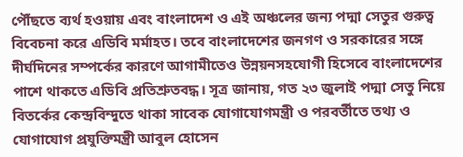পৌঁছতে ব্যর্থ হওয়ায় এবং বাংলাদেশ ও এই অঞ্চলের জন্য পদ্মা সেতুর গুরুত্ব বিবেচনা করে এডিবি মর্মাহত। তবে বাংলাদেশের জনগণ ও সরকারের সঙ্গে দীর্ঘদিনের সম্পর্কের কারণে আগামীতেও উন্নয়নসহযোগী হিসেবে বাংলাদেশের পাশে থাকতে এডিবি প্রতিশ্রুতবদ্ধ। সূত্র জানায়, গত ২৩ জুলাই পদ্মা সেতু নিয়ে বিতর্কের কেন্দ্রবিন্দুতে থাকা সাবেক যোগাযোগমন্ত্রী ও পরবর্তীতে তথ্য ও যোগাযোগ প্রযুক্তিমন্ত্রী আবুল হোসেন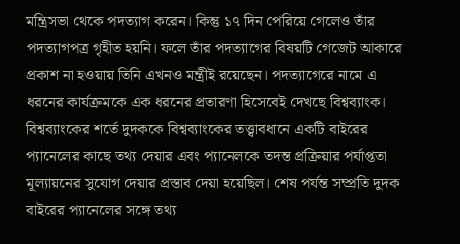মন্ত্রিসভা থেকে পদত্যাগ করেন। কিন্তু ১৭ দিন পেরিয়ে গেলেও তাঁর পদত্যাগপত্র গৃহীত হয়নি। ফলে তাঁর পদত্যাগের বিষয়টি গেজেট আকারে প্রকাশ না হওয়ায় তিনি এখনও মন্ত্রীই রয়েছেন। পদত্যাগেরে নামে এ ধরনের কার্যক্রমকে এক ধরনের প্রতারণা হিসেবেই দেখছে বিশ্বব্যাংক। বিশ্বব্যাংকের শর্তে দুদককে বিশ্বব্যাংকের তত্ত্বাবধানে একটি বাইরের প্যানেলের কাছে তথ্য দেয়ার এবং প্যানেলকে তদন্ত প্রক্রিয়ার পর্যাপ্ততা মূল্যায়নের সুযোগ দেয়ার প্রস্তাব দেয়া হয়েছিল। শেষ পর্যন্ত সম্প্রতি দুদক বাইরের প্যানেলের সঙ্গে তথ্য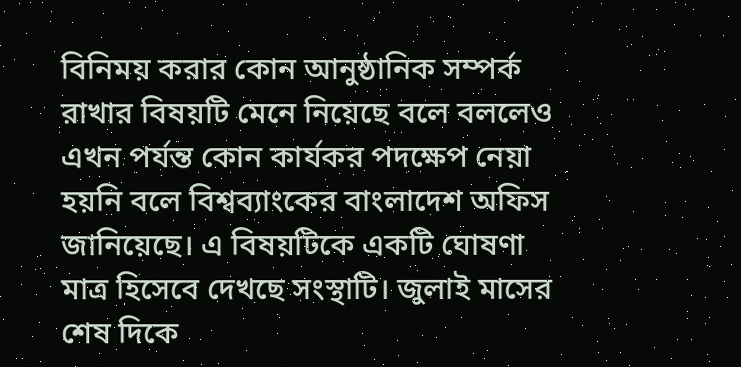বিনিময় করার কোন আনুষ্ঠানিক সম্পর্ক রাখার বিষয়টি মেনে নিয়েছে বলে বললেও এখন পর্যন্ত কোন কার্যকর পদক্ষেপ নেয়া হয়নি বলে বিশ্বব্যাংকের বাংলাদেশ অফিস জানিয়েছে। এ বিষয়টিকে একটি ঘোষণা মাত্র হিসেবে দেখছে সংস্থাটি। জুলাই মাসের শেষ দিকে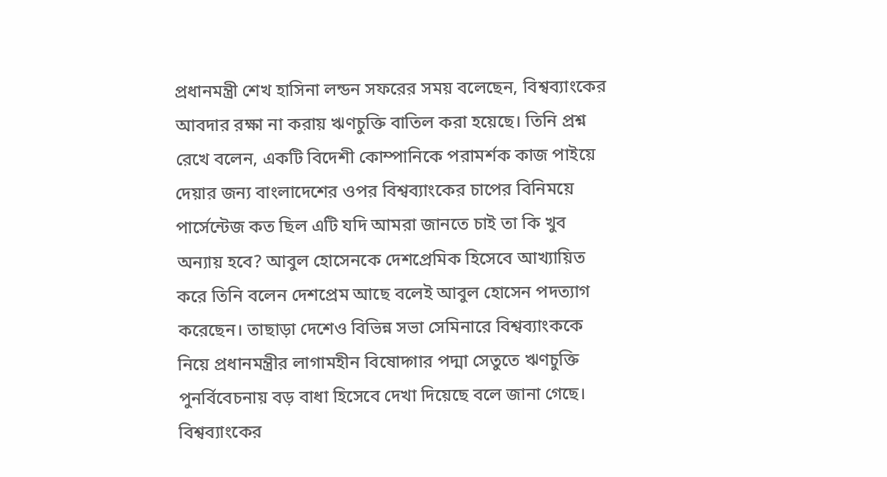প্রধানমন্ত্রী শেখ হাসিনা লন্ডন সফরের সময় বলেছেন, বিশ্বব্যাংকের আবদার রক্ষা না করায় ঋণচুক্তি বাতিল করা হয়েছে। তিনি প্রশ্ন রেখে বলেন, একটি বিদেশী কোম্পানিকে পরামর্শক কাজ পাইয়ে দেয়ার জন্য বাংলাদেশের ওপর বিশ্বব্যাংকের চাপের বিনিময়ে পার্সেন্টেজ কত ছিল এটি যদি আমরা জানতে চাই তা কি খুব অন্যায় হবে? আবুল হোসেনকে দেশপ্রেমিক হিসেবে আখ্যায়িত করে তিনি বলেন দেশপ্রেম আছে বলেই আবুল হোসেন পদত্যাগ করেছেন। তাছাড়া দেশেও বিভিন্ন সভা সেমিনারে বিশ্বব্যাংককে নিয়ে প্রধানমন্ত্রীর লাগামহীন বিষোদ্গার পদ্মা সেতুতে ঋণচুক্তি পুনর্বিবেচনায় বড় বাধা হিসেবে দেখা দিয়েছে বলে জানা গেছে। বিশ্বব্যাংকের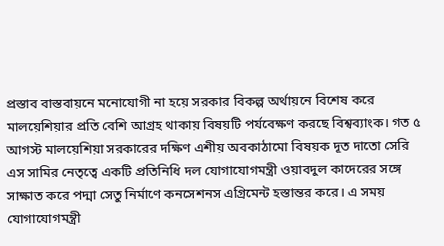প্রস্তাব বাস্তবায়নে মনোযোগী না হয়ে সরকার বিকল্প অর্থায়নে বিশেষ করে মালয়েশিয়ার প্রতি বেশি আগ্রহ থাকায় বিষয়টি পর্যবেক্ষণ করছে বিশ্বব্যাংক। গত ৫ আগস্ট মালয়েশিয়া সরকারের দক্ষিণ এশীয় অবকাঠামো বিষয়ক দূত দাতো সেরি এস সামির নেতৃত্বে একটি প্রতিনিধি দল যোগাযোগমন্ত্রী ওয়াবদুল কাদেরের সঙ্গে সাক্ষাত করে পদ্মা সেতু নির্মাণে কনসেশনস এগ্রিমেন্ট হস্তান্তর করে। এ সময় যোগাযোগমন্ত্রী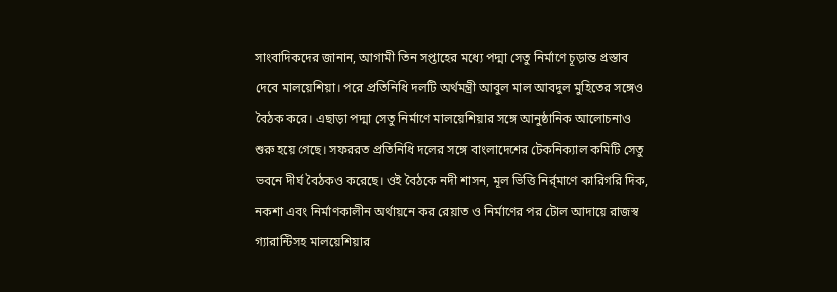সাংবাদিকদের জানান, আগামী তিন সপ্তাহের মধ্যে পদ্মা সেতু নির্মাণে চূড়ান্ত প্রস্তাব দেবে মালয়েশিয়া। পরে প্রতিনিধি দলটি অর্থমন্ত্রী আবুল মাল আবদুল মুহিতের সঙ্গেও বৈঠক করে। এছাড়া পদ্মা সেতু নির্মাণে মালয়েশিয়ার সঙ্গে আনুষ্ঠানিক আলোচনাও শুরু হয়ে গেছে। সফররত প্রতিনিধি দলের সঙ্গে বাংলাদেশের টেকনিক্যাল কমিটি সেতু ভবনে দীর্ঘ বৈঠকও করেছে। ওই বৈঠকে নদী শাসন, মূল ভিত্তি নির্র্মাণে কারিগরি দিক, নকশা এবং নির্মাণকালীন অর্থায়নে কর রেয়াত ও নির্মাণের পর টোল আদায়ে রাজস্ব গ্যারান্টিসহ মালয়েশিয়ার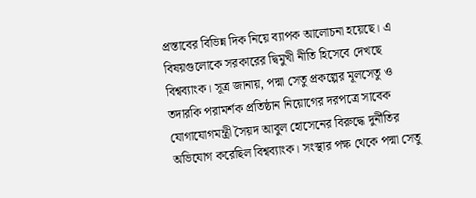প্রস্তাবের বিভিন্ন দিক নিয়ে ব্যাপক আলোচনা হয়েছে। এ বিষয়গুলোকে সরকারের দ্বিমুখী নীতি হিসেবে দেখছে বিশ্বব্যাংক। সূত্র জানায়, পদ্মা সেতু প্রকল্পের মূলসেতু ও তদারকি পরামর্শক প্রতিষ্ঠান নিয়োগের দরপত্রে সাবেক যোগাযোগমন্ত্রী সৈয়দ আবুল হোসেনের বিরুদ্ধে দুর্নীতির অভিযোগ করেছিল বিশ্বব্যাংক। সংস্থার পক্ষ থেকে পদ্মা সেতু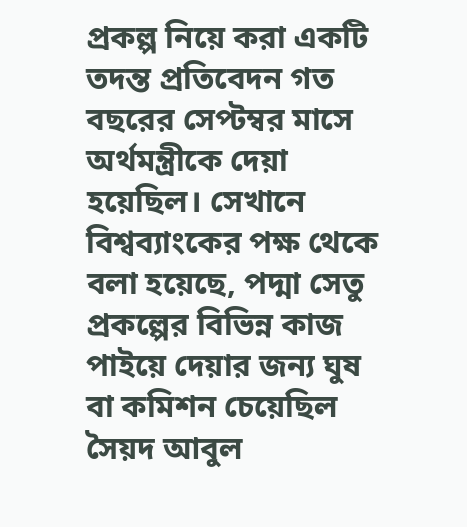প্রকল্প নিয়ে করা একটি তদন্ত প্রতিবেদন গত বছরের সেপ্টম্বর মাসে অর্থমন্ত্রীকে দেয়া হয়েছিল। সেখানে বিশ্বব্যাংকের পক্ষ থেকে বলা হয়েছে, পদ্মা সেতু প্রকল্পের বিভিন্ন কাজ পাইয়ে দেয়ার জন্য ঘুষ বা কমিশন চেয়েছিল সৈয়দ আবুল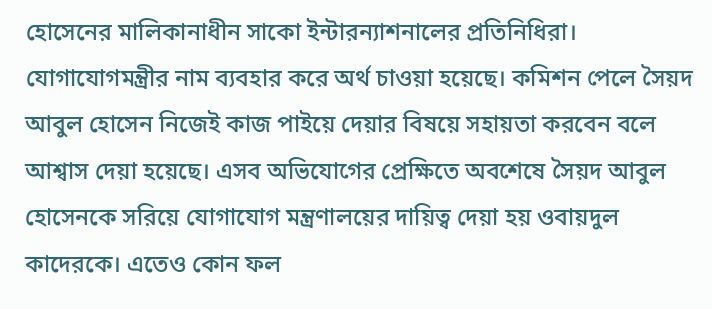হোসেনের মালিকানাধীন সাকো ইন্টারন্যাশনালের প্রতিনিধিরা। যোগাযোগমন্ত্রীর নাম ব্যবহার করে অর্থ চাওয়া হয়েছে। কমিশন পেলে সৈয়দ আবুল হোসেন নিজেই কাজ পাইয়ে দেয়ার বিষয়ে সহায়তা করবেন বলে আশ্বাস দেয়া হয়েছে। এসব অভিযোগের প্রেক্ষিতে অবশেষে সৈয়দ আবুল হোসেনকে সরিয়ে যোগাযোগ মন্ত্রণালয়ের দায়িত্ব দেয়া হয় ওবায়দুল কাদেরকে। এতেও কোন ফল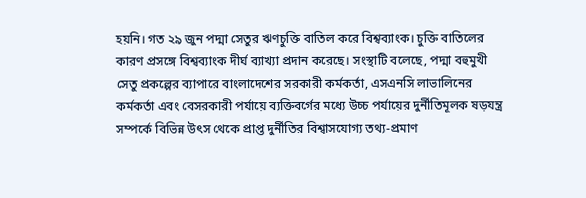হয়নি। গত ২৯ জুন পদ্মা সেতুর ঋণচুক্তি বাতিল করে বিশ্বব্যাংক। চুক্তি বাতিলের কারণ প্রসঙ্গে বিশ্বব্যাংক দীর্ঘ ব্যাখ্যা প্রদান করেছে। সংস্থাটি বলেছে, পদ্মা বহুমুখী সেতু প্রকল্পের ব্যাপারে বাংলাদেশের সরকারী কর্মকর্তা, এসএনসি লাভালিনের কর্মকর্তা এবং বেসরকারী পর্যায়ে ব্যক্তিবর্গের মধ্যে উচ্চ পর্যায়ের দুর্নীতিমূলক ষড়যন্ত্র সম্পর্কে বিভিন্ন উৎস থেকে প্রাপ্ত দুর্নীতির বিশ্বাসযোগ্য তথ্য-প্রমাণ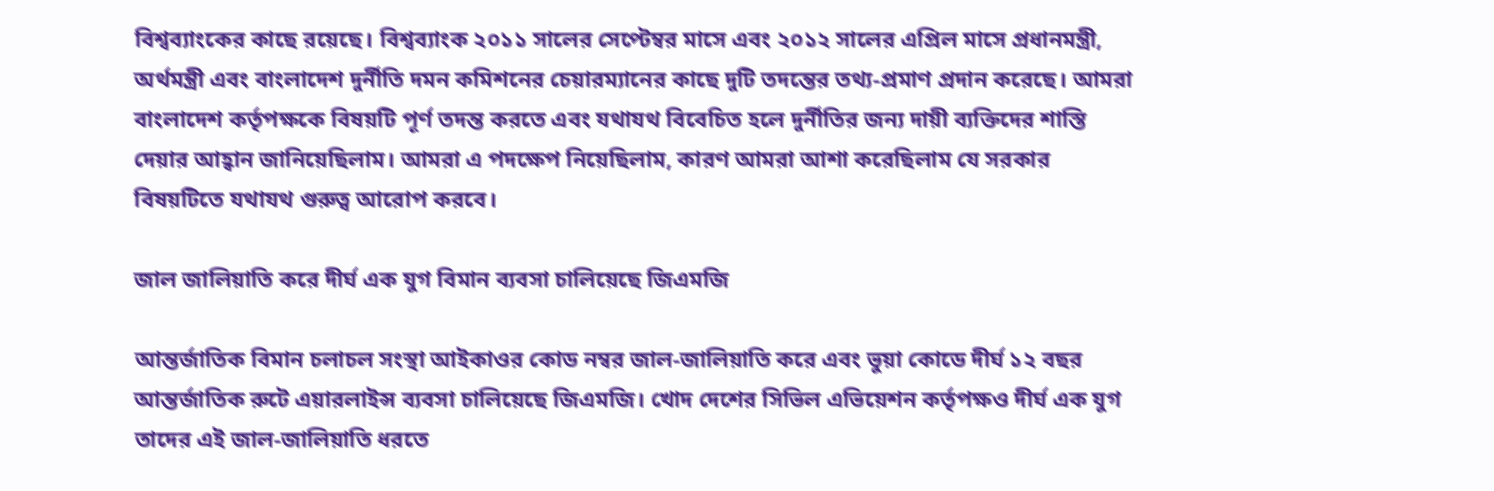বিশ্বব্যাংকের কাছে রয়েছে। বিশ্বব্যাংক ২০১১ সালের সেপ্টেম্বর মাসে এবং ২০১২ সালের এপ্রিল মাসে প্রধানমন্ত্রী, অর্থমন্ত্রী এবং বাংলাদেশ দুর্নীতি দমন কমিশনের চেয়ারম্যানের কাছে দুটি তদন্তের তথ্য-প্রমাণ প্রদান করেছে। আমরা বাংলাদেশ কর্তৃপক্ষকে বিষয়টি পূর্ণ তদন্ত করতে এবং যথাযথ বিবেচিত হলে দুর্নীতির জন্য দায়ী ব্যক্তিদের শাস্তি দেয়ার আহ্বান জানিয়েছিলাম। আমরা এ পদক্ষেপ নিয়েছিলাম, কারণ আমরা আশা করেছিলাম যে সরকার বিষয়টিতে যথাযথ গুরুত্ব আরোপ করবে।

জাল জালিয়াতি করে দীর্ঘ এক যুগ বিমান ব্যবসা চালিয়েছে জিএমজি

আন্তর্জাতিক বিমান চলাচল সংস্থা আইকাওর কোড নম্বর জাল-জালিয়াতি করে এবং ভুয়া কোডে দীর্ঘ ১২ বছর আন্তর্জাতিক রুটে এয়ারলাইন্স ব্যবসা চালিয়েছে জিএমজি। খোদ দেশের সিভিল এভিয়েশন কর্তৃপক্ষও দীর্ঘ এক যুগ তাদের এই জাল-জালিয়াতি ধরতে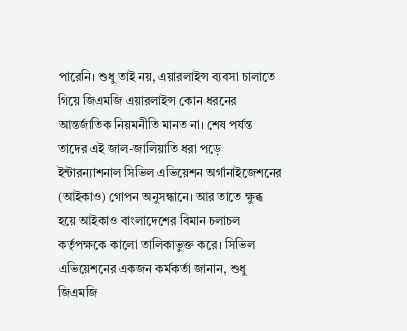পারেনি। শুধু তাই নয়, এয়ারলাইন্স ব্যবসা চালাতে গিয়ে জিএমজি এয়ারলাইন্স কোন ধরনের আন্তর্জাতিক নিয়মনীতি মানত না। শেষ পর্যন্ত তাদের এই জাল-জালিয়াতি ধরা পড়ে ইন্টারন্যাশনাল সিভিল এভিয়েশন অর্গানাইজেশনের (আইকাও) গোপন অনুসন্ধানে। আর তাতে ক্ষুব্ধ হয়ে আইকাও বাংলাদেশের বিমান চলাচল কর্তৃপক্ষকে কালো তালিকাভুক্ত করে। সিভিল এভিয়েশনের একজন কর্মকর্তা জানান, শুধু জিএমজি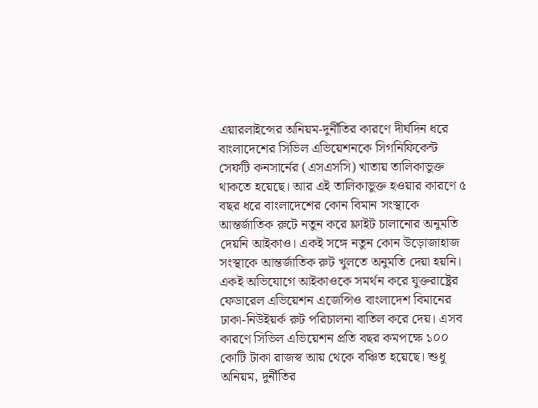এয়ারলাইন্সের অনিয়ম-দুর্নীতির কারণে দীর্ঘদিন ধরে বাংলাদেশের সিভিল এভিয়েশনকে সিগনিফিকেন্ট সেফটি কনসার্নের (এসএসসি) খাতায় তালিকাভুক্ত থাকতে হয়েছে। আর এই তালিকাভুক্ত হওয়ার কারণে ৫ বছর ধরে বাংলাদেশের কোন বিমান সংস্থাকে আন্তর্জাতিক রুটে নতুন করে ফ্লাইট চালানোর অনুমতি দেয়নি আইকাও। একই সঙ্গে নতুন কোন উড়োজাহাজ সংস্থাকে আন্তর্জাতিক রুট খুলতে অনুমতি দেয়া হয়নি। একই অভিযোগে আইকাওকে সমর্থন করে যুক্তরাষ্ট্রের ফেডারেল এভিয়েশন এজেন্সিও বাংলাদেশ বিমানের ঢাকা-নিউইয়র্ক রুট পরিচালনা বাতিল করে দেয়। এসব কারণে সিভিল এভিয়েশন প্রতি বছর কমপক্ষে ১০০ কোটি টাকা রাজস্ব আয় থেকে বঞ্চিত হয়েছে। শুধু অনিয়ম, দুর্নীতির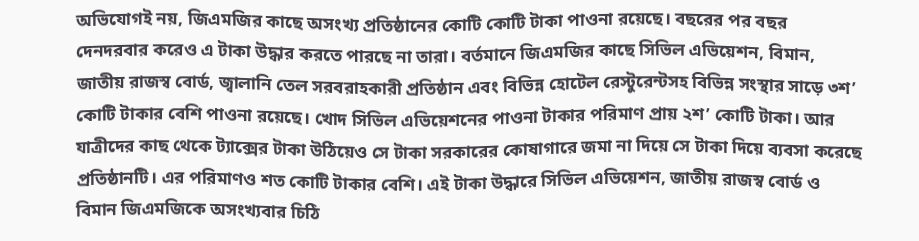অভিযোগই নয়, জিএমজির কাছে অসংখ্য প্রতিষ্ঠানের কোটি কোটি টাকা পাওনা রয়েছে। বছরের পর বছর দেনদরবার করেও এ টাকা উদ্ধার করতে পারছে না তারা। বর্তমানে জিএমজির কাছে সিভিল এভিয়েশন, বিমান, জাতীয় রাজস্ব বোর্ড, জ্বালানি তেল সরবরাহকারী প্রতিষ্ঠান এবং বিভিন্ন হোটেল রেস্টুরেন্টসহ বিভিন্ন সংস্থার সাড়ে ৩শ’ কোটি টাকার বেশি পাওনা রয়েছে। খোদ সিভিল এভিয়েশনের পাওনা টাকার পরিমাণ প্রায় ২শ’ কোটি টাকা। আর যাত্রীদের কাছ থেকে ট্যাক্সের টাকা উঠিয়েও সে টাকা সরকারের কোষাগারে জমা না দিয়ে সে টাকা দিয়ে ব্যবসা করেছে প্রতিষ্ঠানটি। এর পরিমাণও শত কোটি টাকার বেশি। এই টাকা উদ্ধারে সিভিল এভিয়েশন, জাতীয় রাজস্ব বোর্ড ও বিমান জিএমজিকে অসংখ্যবার চিঠি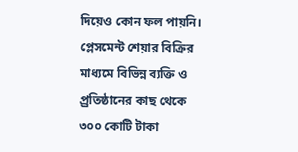দিয়েও কোন ফল পায়নি। প্লেসমেন্ট শেয়ার বিক্রির মাধ্যমে বিভিন্ন ব্যক্তি ও প্র্রতিষ্ঠানের কাছ থেকে ৩০০ কোটি টাকা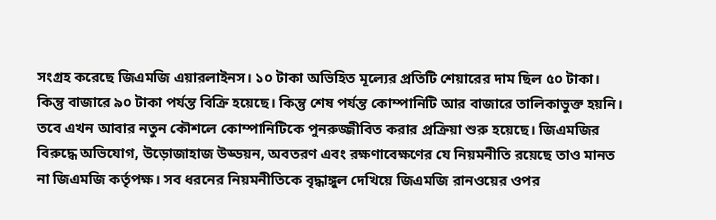সংগ্রহ করেছে জিএমজি এয়ারলাইনস। ১০ টাকা অভিহিত মূল্যের প্রতিটি শেয়ারের দাম ছিল ৫০ টাকা। কিন্তু বাজারে ৯০ টাকা পর্যন্ত বিক্রি হয়েছে। কিন্তু শেষ পর্যন্ত কোম্পানিটি আর বাজারে তালিকাভুক্ত হয়নি। তবে এখন আবার নতুন কৌশলে কোম্পানিটিকে পুনরুজ্জীবিত করার প্রক্রিয়া শুরু হয়েছে। জিএমজির বিরুদ্ধে অভিযোগ, উড়োজাহাজ উড্ডয়ন, অবতরণ এবং রক্ষণাবেক্ষণের যে নিয়মনীতি রয়েছে তাও মানত না জিএমজি কর্তৃপক্ষ। সব ধরনের নিয়মনীতিকে বৃদ্ধাঙ্গুল দেখিয়ে জিএমজি রানওয়ের ওপর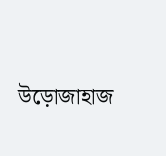উড়োজাহাজ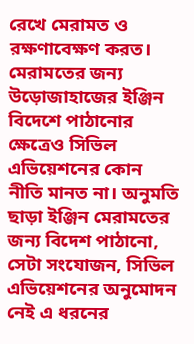রেখে মেরামত ও রক্ষণাবেক্ষণ করত। মেরামতের জন্য উড়োজাহাজের ইঞ্জিন বিদেশে পাঠানোর ক্ষেত্রেও সিভিল এভিয়েশনের কোন নীতি মানত না। অনুমতি ছাড়া ইঞ্জিন মেরামতের জন্য বিদেশ পাঠানো, সেটা সংযোজন, সিভিল এভিয়েশনের অনুমোদন নেই এ ধরনের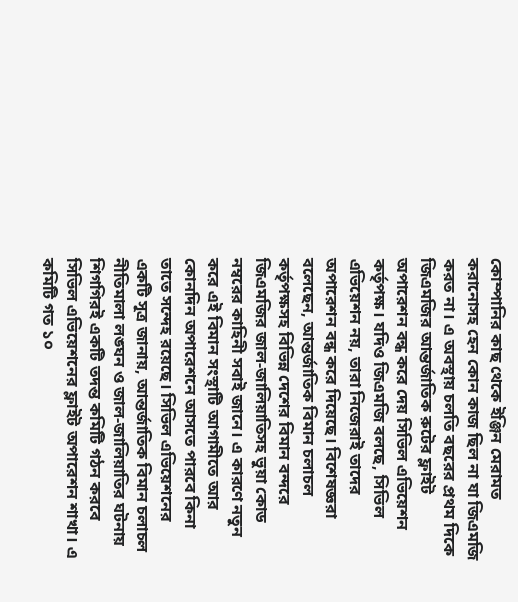কোম্পানির কাছ থেকে ইঞ্জিন মেরামত করানোসহ হেন কোন কাজ ছিল না যা জিএমজি করত না। এ অবস্থায় চলতি বছরের প্রথম দিকে জিএমজির আন্তর্জাতিক রুটের ফ্লাইট অপারেশন বন্ধ করে দেয় সিভিল এভিয়েশন কর্তৃপক্ষ। যদিও জিএমজি বলছে, সিভিল এভিয়েশন নয়, তারা নিজেরাই তাদের অপারেশন বন্ধ করে দিয়েছে। বিশেষজ্ঞরা বলেছেন, আন্তর্জাতিক বিমান চলাচল কর্তৃপক্ষসহ বিভিন্ন দেশের বিমান বন্দরে জিএমজির জাল-জালিয়াতিসহ ভুয়া কোড নম্বরের কাহিনী সবাই জানে। এ কারণে নতুন করে এই বিমান সংস্থাটি আগামীতে আর কোনদিন অপারেশনে আসতে পারবে কিনা তাতে সন্দেহ রয়েছে। সিভিল এভিয়েশনের একটি সূত্র জানায়, আন্তর্জাতিক বিমান চলাচল নীতিমালা লঙ্ঘন ও জাল-জালিয়াতির ঘটনায় শিগগিরই একটি তদন্ত কমিটি গঠন করবে সিভিল এভিয়েশনের ফ্লাইট অপারেশন শাখা। এ কমিটি গত ১০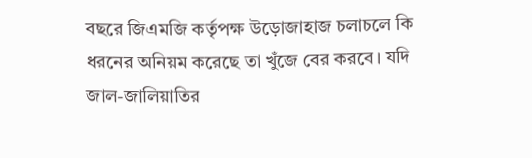বছরে জিএমজি কর্তৃপক্ষ উড়োজাহাজ চলাচলে কি ধরনের অনিয়ম করেছে তা খুঁজে বের করবে। যদি জাল-জালিয়াতির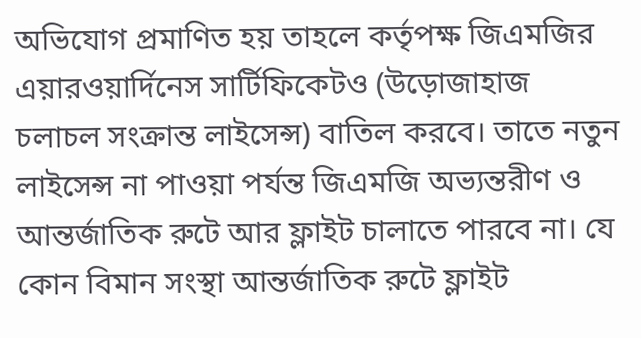অভিযোগ প্রমাণিত হয় তাহলে কর্তৃপক্ষ জিএমজির এয়ারওয়ার্দিনেস সার্টিফিকেটও (উড়োজাহাজ চলাচল সংক্রান্ত লাইসেন্স) বাতিল করবে। তাতে নতুন লাইসেন্স না পাওয়া পর্যন্ত জিএমজি অভ্যন্তরীণ ও আন্তর্জাতিক রুটে আর ফ্লাইট চালাতে পারবে না। যে কোন বিমান সংস্থা আন্তর্জাতিক রুটে ফ্লাইট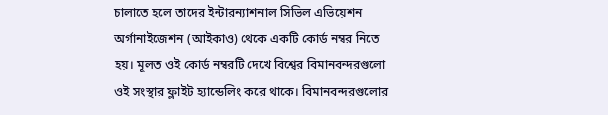চালাতে হলে তাদের ইন্টারন্যাশনাল সিভিল এভিয়েশন অর্গানাইজেশন (আইকাও) থেকে একটি কোর্ড নম্বর নিতে হয়। মূলত ওই কোর্ড নম্বরটি দেখে বিশ্বের বিমানবন্দরগুলো ওই সংস্থার ফ্লাইট হ্যান্ডেলিং করে থাকে। বিমানবন্দরগুলোর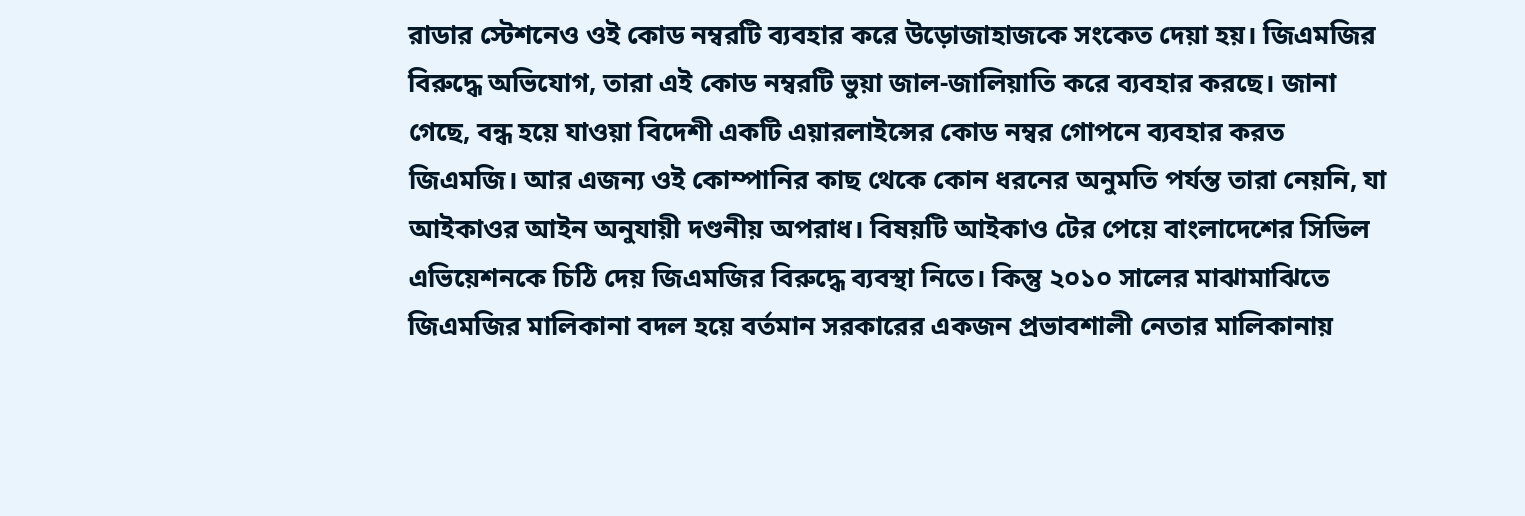রাডার স্টেশনেও ওই কোড নম্বরটি ব্যবহার করে উড়োজাহাজকে সংকেত দেয়া হয়। জিএমজির বিরুদ্ধে অভিযোগ, তারা এই কোড নম্বরটি ভুয়া জাল-জালিয়াতি করে ব্যবহার করছে। জানা গেছে, বন্ধ হয়ে যাওয়া বিদেশী একটি এয়ারলাইন্সের কোড নম্বর গোপনে ব্যবহার করত জিএমজি। আর এজন্য ওই কোম্পানির কাছ থেকে কোন ধরনের অনুমতি পর্যন্ত তারা নেয়নি, যা আইকাওর আইন অনুযায়ী দণ্ডনীয় অপরাধ। বিষয়টি আইকাও টের পেয়ে বাংলাদেশের সিভিল এভিয়েশনকে চিঠি দেয় জিএমজির বিরুদ্ধে ব্যবস্থা নিতে। কিন্তু ২০১০ সালের মাঝামাঝিতে জিএমজির মালিকানা বদল হয়ে বর্তমান সরকারের একজন প্রভাবশালী নেতার মালিকানায়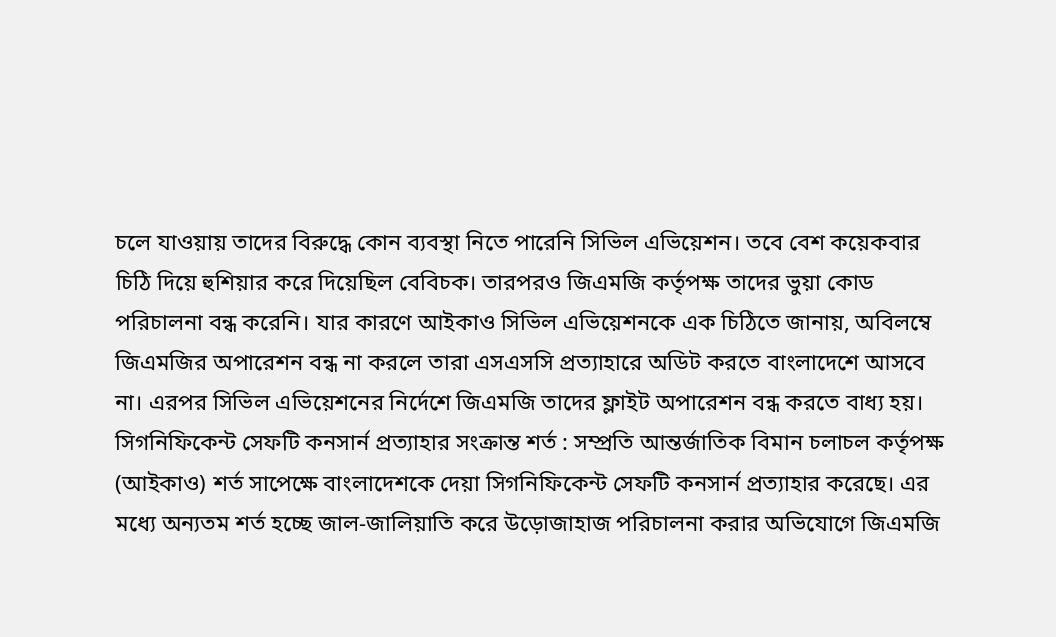চলে যাওয়ায় তাদের বিরুদ্ধে কোন ব্যবস্থা নিতে পারেনি সিভিল এভিয়েশন। তবে বেশ কয়েকবার চিঠি দিয়ে হুশিয়ার করে দিয়েছিল বেবিচক। তারপরও জিএমজি কর্তৃপক্ষ তাদের ভুয়া কোড পরিচালনা বন্ধ করেনি। যার কারণে আইকাও সিভিল এভিয়েশনকে এক চিঠিতে জানায়, অবিলম্বে জিএমজির অপারেশন বন্ধ না করলে তারা এসএসসি প্রত্যাহারে অডিট করতে বাংলাদেশে আসবে না। এরপর সিভিল এভিয়েশনের নির্দেশে জিএমজি তাদের ফ্লাইট অপারেশন বন্ধ করতে বাধ্য হয়। সিগনিফিকেন্ট সেফটি কনসার্ন প্রত্যাহার সংক্রান্ত শর্ত : সম্প্রতি আন্তর্জাতিক বিমান চলাচল কর্তৃপক্ষ (আইকাও) শর্ত সাপেক্ষে বাংলাদেশকে দেয়া সিগনিফিকেন্ট সেফটি কনসার্ন প্রত্যাহার করেছে। এর মধ্যে অন্যতম শর্ত হচ্ছে জাল-জালিয়াতি করে উড়োজাহাজ পরিচালনা করার অভিযোগে জিএমজি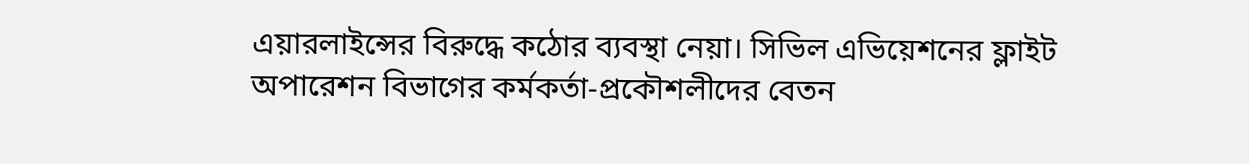এয়ারলাইন্সের বিরুদ্ধে কঠোর ব্যবস্থা নেয়া। সিভিল এভিয়েশনের ফ্লাইট অপারেশন বিভাগের কর্মকর্তা-প্রকৌশলীদের বেতন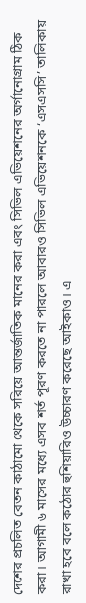দেশের প্রচলিত বেতন কাঠামো থেকে সরিয়ে আন্তর্জাতিক মানের করা এবং সিভিল এভিয়েশনের অর্গানোগ্রাম ঠিক করা। আগামী ৬ মাসের মধ্যে এসব শর্ত পূরণ করতে না পারলে আবারও সিভিল এভিয়েশনকে ‘এসএসসি’ তালিকায় রাখা হবে বলে কঠোর হুশিয়ারিও উচ্চারণ করেছে আইকাও। এ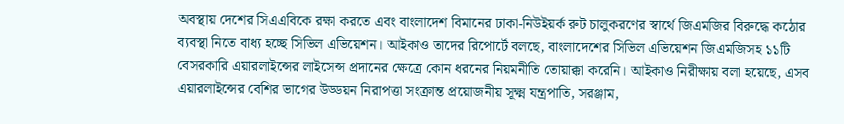অবস্থায় দেশের সিএএবিকে রক্ষা করতে এবং বাংলাদেশ বিমানের ঢাকা-নিউইয়র্ক রুট চালুকরণের স্বার্থে জিএমজির বিরুদ্ধে কঠোর ব্যবস্থা নিতে বাধ্য হচ্ছে সিভিল এভিয়েশন। আইকাও তাদের রিপোর্টে বলছে, বাংলাদেশের সিভিল এভিয়েশন জিএমজিসহ ১১টি বেসরকারি এয়ারলাইন্সের লাইসেন্স প্রদানের ক্ষেত্রে কোন ধরনের নিয়মনীতি তোয়াক্কা করেনি। আইকাও নিরীক্ষায় বলা হয়েছে, এসব এয়ারলাইন্সের বেশির ভাগের উড্ডয়ন নিরাপত্তা সংক্রান্ত প্রয়োজনীয় সূক্ষ্ম যন্ত্রপাতি, সরঞ্জাম,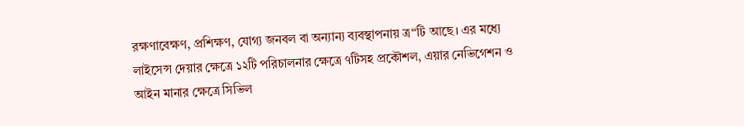রক্ষণাবেক্ষণ, প্রশিক্ষণ, যোগ্য জনবল বা অন্যান্য ব্যবস্থাপনায় ত্র“টি আছে। এর মধ্যে লাইসেন্স দেয়ার ক্ষেত্রে ১২টি পরিচালনার ক্ষেত্রে ৭টিসহ প্রকৌশল, এয়ার নেভিগেশন ও আইন মানার ক্ষেত্রে সিভিল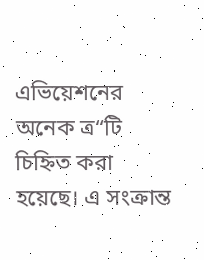এভিয়েশনের অনেক ত্র“টি চিহ্নিত করা হয়েছে। এ সংক্রান্ত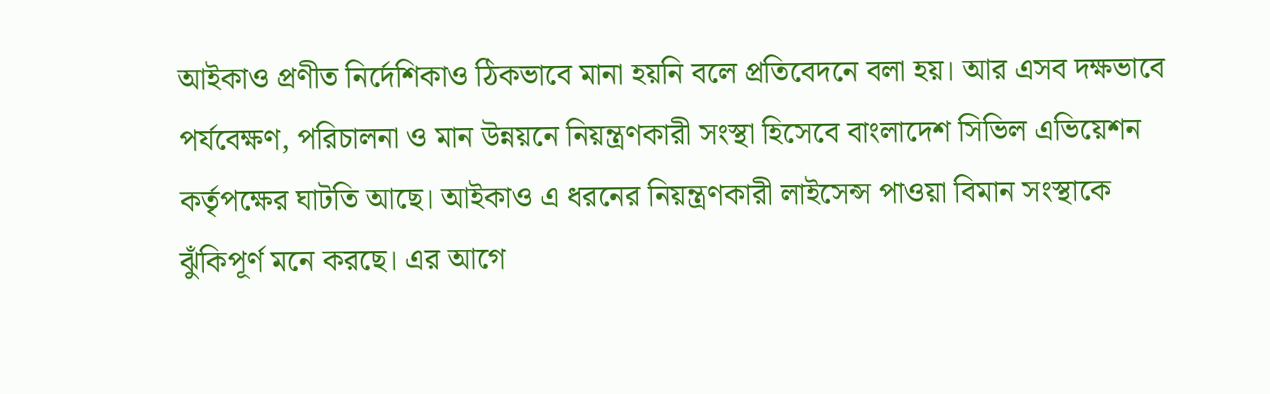আইকাও প্রণীত নির্দেশিকাও ঠিকভাবে মানা হয়নি বলে প্রতিবেদনে বলা হয়। আর এসব দক্ষভাবে পর্যবেক্ষণ, পরিচালনা ও মান উন্নয়নে নিয়ন্ত্রণকারী সংস্থা হিসেবে বাংলাদেশ সিভিল এভিয়েশন কর্তৃপক্ষের ঘাটতি আছে। আইকাও এ ধরনের নিয়ন্ত্রণকারী লাইসেন্স পাওয়া বিমান সংস্থাকে ঝুঁকিপূর্ণ মনে করছে। এর আগে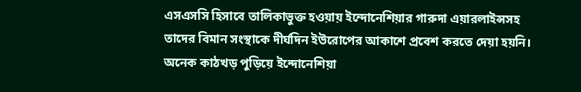এসএসসি হিসাবে তালিকাভুক্ত হওয়ায় ইন্দোনেশিয়ার গারুদা এয়ারলাইন্সসহ তাদের বিমান সংস্থাকে দীর্ঘদিন ইউরোপের আকাশে প্রবেশ করতে দেয়া হয়নি। অনেক কাঠখড় পুড়িয়ে ইন্দোনেশিয়া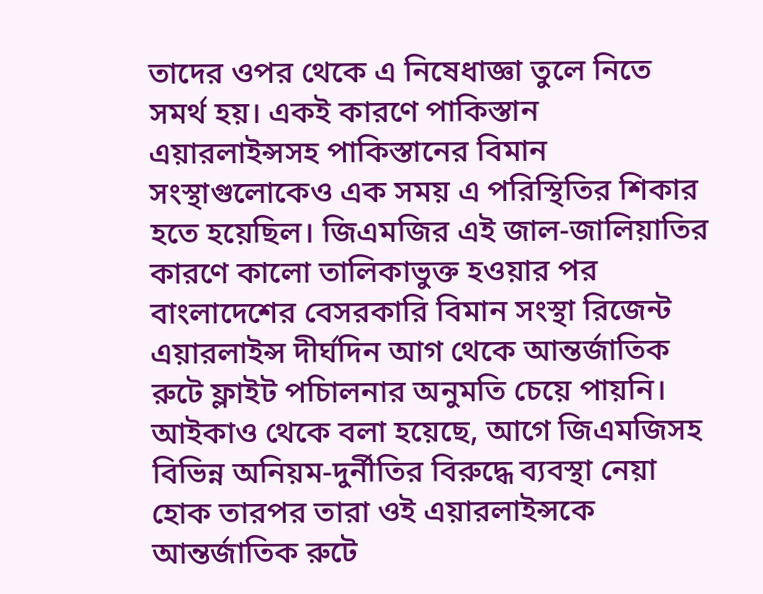তাদের ওপর থেকে এ নিষেধাজ্ঞা তুলে নিতে সমর্থ হয়। একই কারণে পাকিস্তান এয়ারলাইন্সসহ পাকিস্তানের বিমান সংস্থাগুলোকেও এক সময় এ পরিস্থিতির শিকার হতে হয়েছিল। জিএমজির এই জাল-জালিয়াতির কারণে কালো তালিকাভুক্ত হওয়ার পর বাংলাদেশের বেসরকারি বিমান সংস্থা রিজেন্ট এয়ারলাইন্স দীর্ঘদিন আগ থেকে আন্তর্জাতিক রুটে ফ্লাইট পচিালনার অনুমতি চেয়ে পায়নি। আইকাও থেকে বলা হয়েছে, আগে জিএমজিসহ বিভিন্ন অনিয়ম-দুর্নীতির বিরুদ্ধে ব্যবস্থা নেয়া হোক তারপর তারা ওই এয়ারলাইন্সকে আন্তর্জাতিক রুটে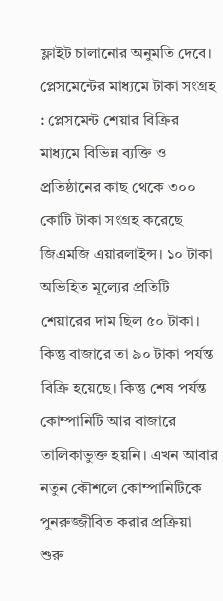ফ্লাইট চালানোর অনুমতি দেবে। প্লেসমেন্টের মাধ্যমে টাকা সংগ্রহ : প্লেসমেন্ট শেয়ার বিক্রির মাধ্যমে বিভিন্ন ব্যক্তি ও প্র্রতিষ্ঠানের কাছ থেকে ৩০০ কোটি টাকা সংগ্রহ করেছে জিএমজি এয়ারলাইন্স। ১০ টাকা অভিহিত মূল্যের প্রতিটি শেয়ারের দাম ছিল ৫০ টাকা। কিন্তু বাজারে তা ৯০ টাকা পর্যন্ত বিক্রি হয়েছে। কিন্তু শেষ পর্যন্ত কোম্পানিটি আর বাজারে তালিকাভুক্ত হয়নি। এখন আবার নতুন কৌশলে কোম্পানিটিকে পুনরুজ্জীবিত করার প্রক্রিয়া শুরু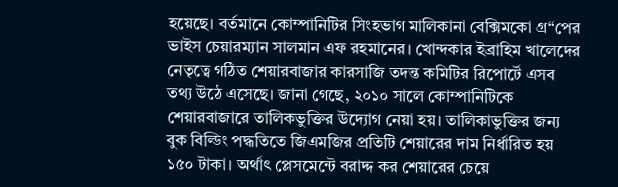হয়েছে। বর্তমানে কোম্পানিটির সিংহভাগ মালিকানা বেক্সিমকো গ্র“পের ভাইস চেয়ারম্যান সালমান এফ রহমানের। খোন্দকার ইব্রাহিম খালেদের নেতৃত্বে গঠিত শেয়ারবাজার কারসাজি তদন্ত কমিটির রিপোর্টে এসব তথ্য উঠে এসেছে। জানা গেছে, ২০১০ সালে কোম্পানিটিকে শেয়ারবাজারে তালিকভুক্তির উদ্যোগ নেয়া হয়। তালিকাভুক্তির জন্য বুক বিল্ডিং পদ্ধতিতে জিএমজির প্রতিটি শেয়ারের দাম নির্ধারিত হয় ১৫০ টাকা। অর্থাৎ প্লেসমেন্টে বরাদ্দ কর শেয়ারের চেয়ে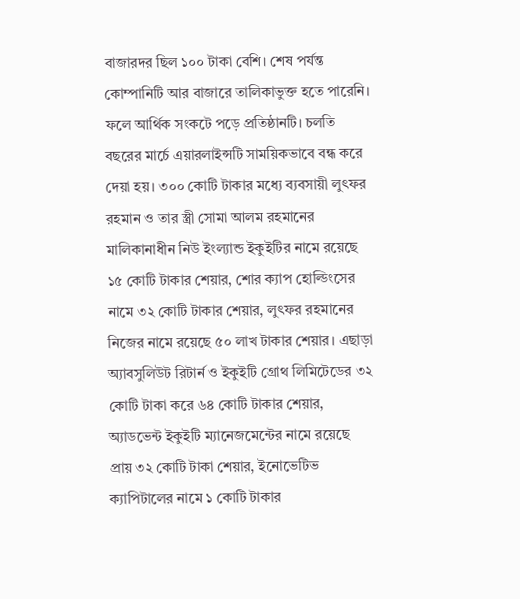বাজারদর ছিল ১০০ টাকা বেশি। শেষ পর্যন্ত কোম্পানিটি আর বাজারে তালিকাভুক্ত হতে পারেনি। ফলে আর্থিক সংকটে পড়ে প্রতিষ্ঠানটি। চলতি বছরের মার্চে এয়ারলাইন্সটি সাময়িকভাবে বন্ধ করে দেয়া হয়। ৩০০ কোটি টাকার মধ্যে ব্যবসায়ী লুৎফর রহমান ও তার স্ত্রী সোমা আলম রহমানের মালিকানাধীন নিউ ইংল্যান্ড ইকুইটির নামে রয়েছে ১৫ কোটি টাকার শেয়ার, শোর ক্যাপ হোল্ডিংসের নামে ৩২ কোটি টাকার শেয়ার, লুৎফর রহমানের নিজের নামে রয়েছে ৫০ লাখ টাকার শেয়ার। এছাড়া অ্যাবসুলিউট রিটার্ন ও ইকুইটি গ্রোথ লিমিটেডের ৩২ কোটি টাকা করে ৬৪ কোটি টাকার শেয়ার, অ্যাডভেন্ট ইকুইটি ম্যানেজমেন্টের নামে রয়েছে প্রায় ৩২ কোটি টাকা শেয়ার, ইনোভেটিভ ক্যাপিটালের নামে ১ কোটি টাকার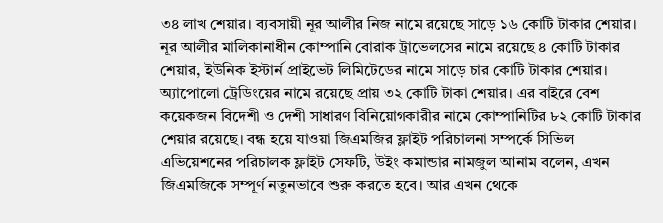৩৪ লাখ শেয়ার। ব্যবসায়ী নূর আলীর নিজ নামে রয়েছে সাড়ে ১৬ কোটি টাকার শেয়ার। নূর আলীর মালিকানাধীন কোম্পানি বোরাক ট্রাভেলসের নামে রয়েছে ৪ কোটি টাকার শেয়ার, ইউনিক ইস্টার্ন প্রাইভেট লিমিটেডের নামে সাড়ে চার কোটি টাকার শেয়ার। অ্যাপোলো ট্রেডিংয়ের নামে রয়েছে প্রায় ৩২ কোটি টাকা শেয়ার। এর বাইরে বেশ কয়েকজন বিদেশী ও দেশী সাধারণ বিনিয়োগকারীর নামে কোম্পানিটির ৮২ কোটি টাকার শেয়ার রয়েছে। বন্ধ হয়ে যাওয়া জিএমজির ফ্লাইট পরিচালনা সম্পর্কে সিভিল এভিয়েশনের পরিচালক ফ্লাইট সেফটি, উইং কমান্ডার নামজুল আনাম বলেন, এখন জিএমজিকে সম্পূর্ণ নতুনভাবে শুরু করতে হবে। আর এখন থেকে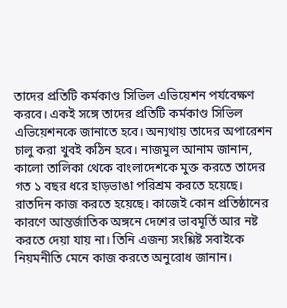তাদের প্রতিটি কর্মকাণ্ড সিভিল এভিয়েশন পর্যবেক্ষণ করবে। একই সঙ্গে তাদের প্রতিটি কর্মকাণ্ড সিভিল এভিয়েশনকে জানাতে হবে। অন্যথায় তাদের অপারেশন চালু করা খুবই কঠিন হবে। নাজমুল আনাম জানান, কালো তালিকা থেকে বাংলাদেশকে মুক্ত করতে তাদের গত ১ বছর ধরে হাড়ভাঙা পরিশ্রম করতে হয়েছে। রাতদিন কাজ করতে হয়েছে। কাজেই কোন প্রতিষ্ঠানের কারণে আন্তর্জাতিক অঙ্গনে দেশের ভাবমূর্তি আর নষ্ট করতে দেয়া যায় না। তিনি এজন্য সংশ্লিষ্ট সবাইকে নিয়মনীতি মেনে কাজ করতে অনুরোধ জানান।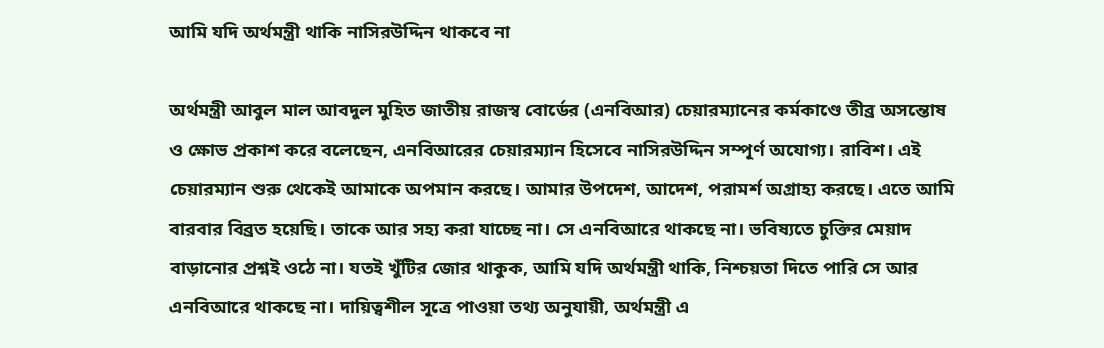আমি যদি অর্থমন্ত্রী থাকি নাসিরউদ্দিন থাকবে না

অর্থমন্ত্রী আবুল মাল আবদুল মুহিত জাতীয় রাজস্ব বোর্ডের (এনবিআর) চেয়ারম্যানের কর্মকাণ্ডে তীব্র অসন্তোষ ও ক্ষোভ প্রকাশ করে বলেছেন, এনবিআরের চেয়ারম্যান হিসেবে নাসিরউদ্দিন সম্পূর্ণ অযোগ্য। রাবিশ। এই চেয়ারম্যান শুরু থেকেই আমাকে অপমান করছে। আমার উপদেশ, আদেশ, পরামর্শ অগ্রাহ্য করছে। এতে আমি বারবার বিব্রত হয়েছি। তাকে আর সহ্য করা যাচ্ছে না। সে এনবিআরে থাকছে না। ভবিষ্যতে চুক্তির মেয়াদ বাড়ানোর প্রশ্নই ওঠে না। যতই খুঁটির জোর থাকুক, আমি যদি অর্থমন্ত্রী থাকি, নিশ্চয়তা দিতে পারি সে আর এনবিআরে থাকছে না। দায়িত্বশীল সূত্রে পাওয়া তথ্য অনুযায়ী, অর্থমন্ত্রী এ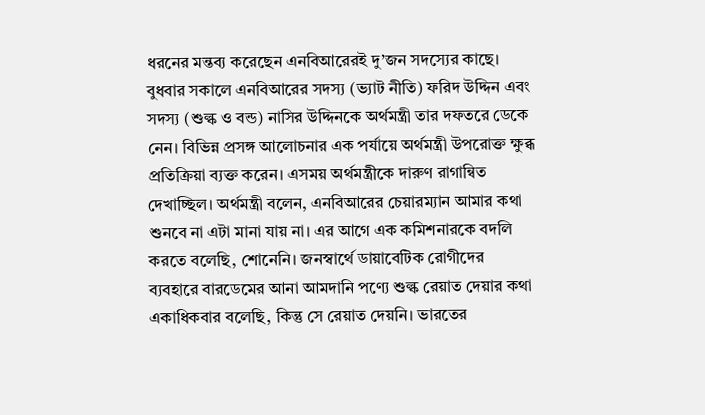ধরনের মন্তব্য করেছেন এনবিআরেরই দু’জন সদস্যের কাছে। বুধবার সকালে এনবিআরের সদস্য (ভ্যাট নীতি) ফরিদ উদ্দিন এবং সদস্য (শুল্ক ও বন্ড) নাসির উদ্দিনকে অর্থমন্ত্রী তার দফতরে ডেকে নেন। বিভিন্ন প্রসঙ্গ আলোচনার এক পর্যায়ে অর্থমন্ত্রী উপরোক্ত ক্ষুব্ধ প্রতিক্রিয়া ব্যক্ত করেন। এসময় অর্থমন্ত্রীকে দারুণ রাগান্বিত দেখাচ্ছিল। অর্থমন্ত্রী বলেন, এনবিআরের চেয়ারম্যান আমার কথা শুনবে না এটা মানা যায় না। এর আগে এক কমিশনারকে বদলি করতে বলেছি, শোনেনি। জনস্বার্থে ডায়াবেটিক রোগীদের ব্যবহারে বারডেমের আনা আমদানি পণ্যে শুল্ক রেয়াত দেয়ার কথা একাধিকবার বলেছি, কিন্তু সে রেয়াত দেয়নি। ভারতের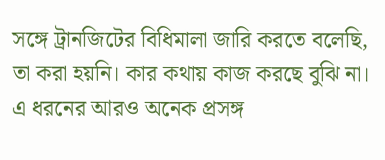সঙ্গে ট্রানজিটের বিধিমালা জারি করতে বলেছি, তা করা হয়নি। কার কথায় কাজ করছে বুঝি না।
এ ধরনের আরও অনেক প্রসঙ্গ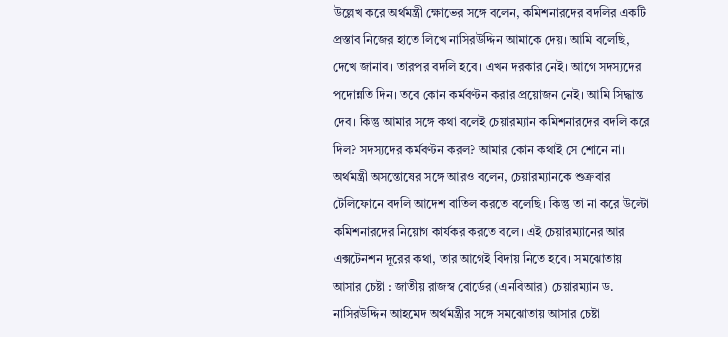উল্লেখ করে অর্থমন্ত্রী ক্ষোভের সঙ্গে বলেন, কমিশনারদের বদলির একটি প্রস্তাব নিজের হাতে লিখে নাসিরউদ্দিন আমাকে দেয়। আমি বলেছি, দেখে জানাব। তারপর বদলি হবে। এখন দরকার নেই। আগে সদস্যদের পদোন্নতি দিন। তবে কোন কর্মবণ্টন করার প্রয়োজন নেই। আমি সিদ্ধান্ত দেব। কিন্তু আমার সঙ্গে কথা বলেই চেয়ারম্যান কমিশনারদের বদলি করে দিল? সদস্যদের কর্মবণ্টন করল? আমার কোন কথাই সে শোনে না। অর্থমন্ত্রী অসন্তোষের সঙ্গে আরও বলেন, চেয়ারম্যানকে শুক্রবার টেলিফোনে বদলি আদেশ বাতিল করতে বলেছি। কিন্তু তা না করে উল্টো কমিশনারদের নিয়োগ কার্যকর করতে বলে। এই চেয়ারম্যানের আর এক্সটেনশন দূরের কথা, তার আগেই বিদায় নিতে হবে। সমঝোতায় আসার চেষ্টা : জাতীয় রাজস্ব বোর্ডের (এনবিআর) চেয়ারম্যান ড. নাসিরউদ্দিন আহমেদ অর্থমন্ত্রীর সঙ্গে সমঝোতায় আসার চেষ্টা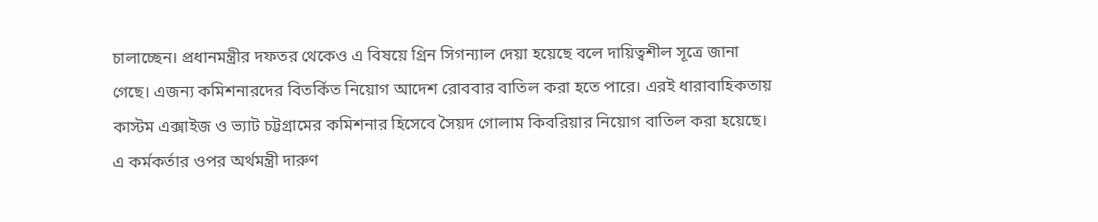চালাচ্ছেন। প্রধানমন্ত্রীর দফতর থেকেও এ বিষয়ে গ্রিন সিগন্যাল দেয়া হয়েছে বলে দায়িত্বশীল সূত্রে জানা গেছে। এজন্য কমিশনারদের বিতর্কিত নিয়োগ আদেশ রোববার বাতিল করা হতে পারে। এরই ধারাবাহিকতায় কাস্টম এক্সাইজ ও ভ্যাট চট্টগ্রামের কমিশনার হিসেবে সৈয়দ গোলাম কিবরিয়ার নিয়োগ বাতিল করা হয়েছে। এ কর্মকর্তার ওপর অর্থমন্ত্রী দারুণ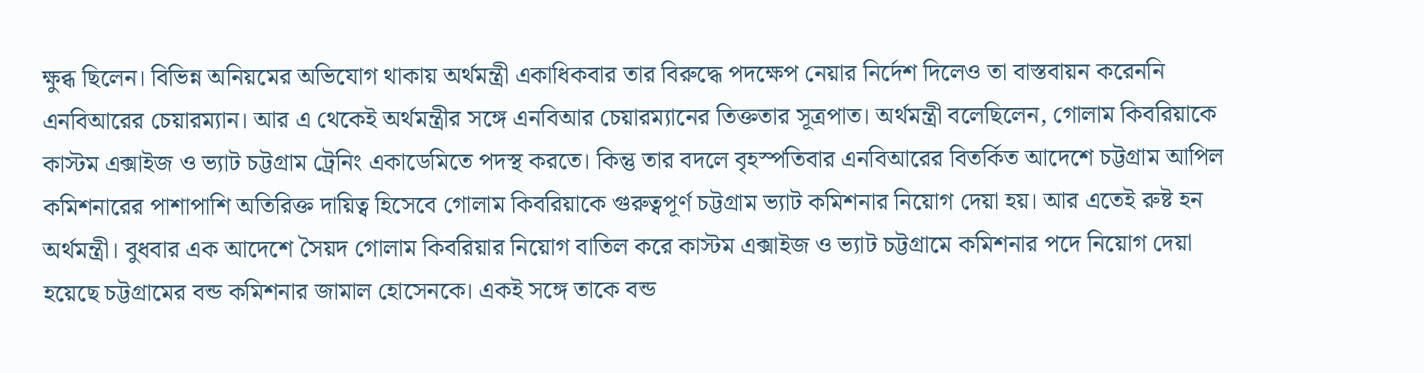ক্ষুব্ধ ছিলেন। বিভিন্ন অনিয়মের অভিযোগ থাকায় অর্থমন্ত্রী একাধিকবার তার বিরুদ্ধে পদক্ষেপ নেয়ার নির্দেশ দিলেও তা বাস্তবায়ন করেননি এনবিআরের চেয়ারম্যান। আর এ থেকেই অর্থমন্ত্রীর সঙ্গে এনবিআর চেয়ারম্যানের তিক্ততার সূত্রপাত। অর্থমন্ত্রী বলেছিলেন, গোলাম কিবরিয়াকে কাস্টম এক্সাইজ ও ভ্যাট চট্টগ্রাম ট্রেনিং একাডেমিতে পদস্থ করতে। কিন্তু তার বদলে বৃহস্পতিবার এনবিআরের বিতর্কিত আদেশে চট্টগ্রাম আপিল কমিশনারের পাশাপাশি অতিরিক্ত দায়িত্ব হিসেবে গোলাম কিবরিয়াকে গুরুত্বপূর্ণ চট্টগ্রাম ভ্যাট কমিশনার নিয়োগ দেয়া হয়। আর এতেই রুষ্ট হন অর্থমন্ত্রী। বুধবার এক আদেশে সৈয়দ গোলাম কিবরিয়ার নিয়োগ বাতিল করে কাস্টম এক্সাইজ ও ভ্যাট চট্টগ্রামে কমিশনার পদে নিয়োগ দেয়া হয়েছে চট্টগ্রামের বন্ড কমিশনার জামাল হোসেনকে। একই সঙ্গে তাকে বন্ড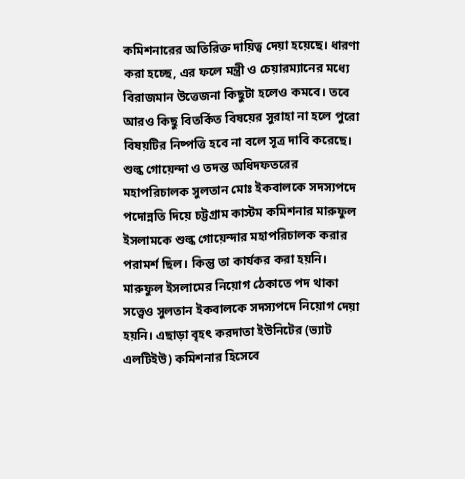কমিশনারের অতিরিক্ত দায়িত্ব দেয়া হয়েছে। ধারণা করা হচ্ছে, এর ফলে মন্ত্রী ও চেয়ারম্যানের মধ্যে বিরাজমান উত্তেজনা কিছুটা হলেও কমবে। তবে আরও কিছু বিতর্কিত বিষয়ের সুরাহা না হলে পুরো বিষয়টির নিষ্পত্তি হবে না বলে সূত্র দাবি করেছে। শুল্ক গোয়েন্দা ও তদন্ত অধিদফতরের মহাপরিচালক সুলতান মোঃ ইকবালকে সদস্যপদে পদোন্নতি দিয়ে চট্টগ্রাম কাস্টম কমিশনার মারুফুল ইসলামকে শুল্ক গোয়েন্দার মহাপরিচালক করার পরামর্শ ছিল। কিন্তু তা কার্যকর করা হয়নি। মারুফুল ইসলামের নিয়োগ ঠেকাতে পদ থাকা সত্ত্বেও সুলতান ইকবালকে সদস্যপদে নিয়োগ দেয়া হয়নি। এছাড়া বৃহৎ করদাতা ইউনিটের (ভ্যাট এলটিইউ) কমিশনার হিসেবে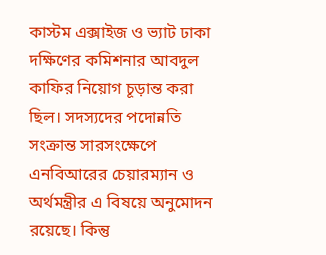কাস্টম এক্সাইজ ও ভ্যাট ঢাকা দক্ষিণের কমিশনার আবদুল কাফির নিয়োগ চূড়ান্ত করা ছিল। সদস্যদের পদোন্নতি সংক্রান্ত সারসংক্ষেপে এনবিআরের চেয়ারম্যান ও অর্থমন্ত্রীর এ বিষয়ে অনুমোদন রয়েছে। কিন্তু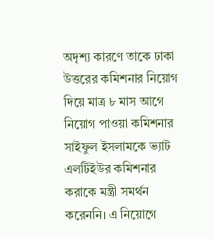অদৃশ্য কারণে তাকে ঢাকা উত্তরের কমিশনার নিয়োগ দিয়ে মাত্র ৮ মাস আগে নিয়োগ পাওয়া কমিশনার সাইফুল ইসলামকে ভ্যাট এলটিইউর কমিশনার করাকে মন্ত্রী সমর্থন করেননি। এ নিয়োগে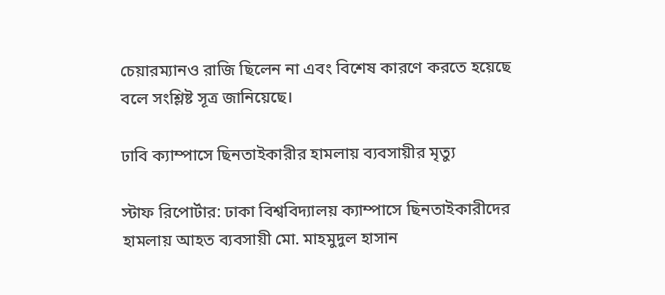চেয়ারম্যানও রাজি ছিলেন না এবং বিশেষ কারণে করতে হয়েছে বলে সংশ্লিষ্ট সূত্র জানিয়েছে।

ঢাবি ক্যাম্পাসে ছিনতাইকারীর হামলায় ব্যবসায়ীর মৃত্যু

স্টাফ রিপোর্টার: ঢাকা বিশ্ববিদ্যালয় ক্যাম্পাসে ছিনতাইকারীদের হামলায় আহত ব্যবসায়ী মো. মাহমুদুল হাসান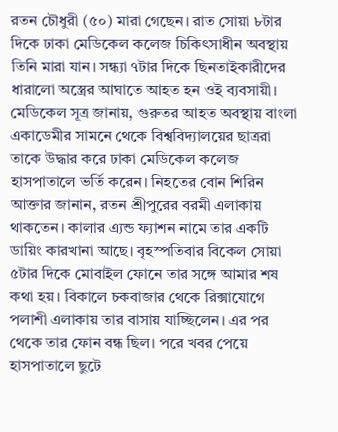রতন চৌধুরী (৫০) মারা গেছেন। রাত সোয়া ৮টার দিকে ঢাকা মেডিকেল কলেজ চিকিৎসাধীন অবস্থায় তিনি মারা যান। সন্ধ্যা ৭টার দিকে ছিনতাইকারীদের ধারালো অস্ত্রের আঘাতে আহত হন ওই ব্যবসায়ী। মেডিকেল সূত্র জানায়, গুরুতর আহত অবস্থায় বাংলা একাডেমীর সামনে থেকে বিশ্ববিদ্যালয়ের ছাত্ররা তাকে উদ্ধার করে ঢাকা মেডিকেল কলেজ হাসপাতালে ভর্তি করেন। নিহতের বোন শিরিন আক্তার জানান, রতন শ্রীপুরের বরমী এলাকায় থাকতেন। কালার এ্যন্ড ফ্যাশন নামে তার একটি ডায়িং কারখানা আছে। বৃহস্পতিবার বিকেল সোয়া ৫টার দিকে মোবাইল ফোনে তার সঙ্গে আমার শষ কথা হয়। বিকালে চকবাজার থেকে রিক্সাযোগে পলাশী এলাকায় তার বাসায় যাচ্ছিলেন। এর পর থেকে তার ফোন বন্ধ ছিল। পরে খবর পেয়ে হাসপাতালে ছুটে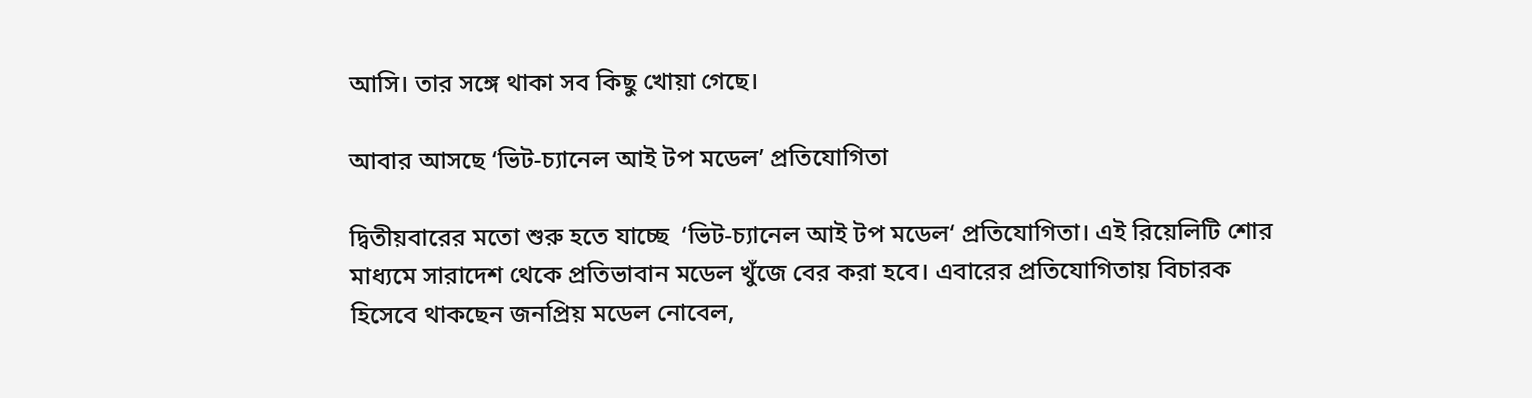আসি। তার সঙ্গে থাকা সব কিছু খোয়া গেছে।

আবার আসছে ‘ভিট-চ্যানেল আই টপ মডেল’ প্রতিযোগিতা

দ্বিতীয়বারের মতো শুরু হতে যাচ্ছে  ‘ভিট-চ্যানেল আই টপ মডেল‘ প্রতিযোগিতা। এই রিয়েলিটি শোর মাধ্যমে সারাদেশ থেকে প্রতিভাবান মডেল খুঁজে বের করা হবে। এবারের প্রতিযোগিতায় বিচারক হিসেবে থাকছেন জনপ্রিয় মডেল নোবেল,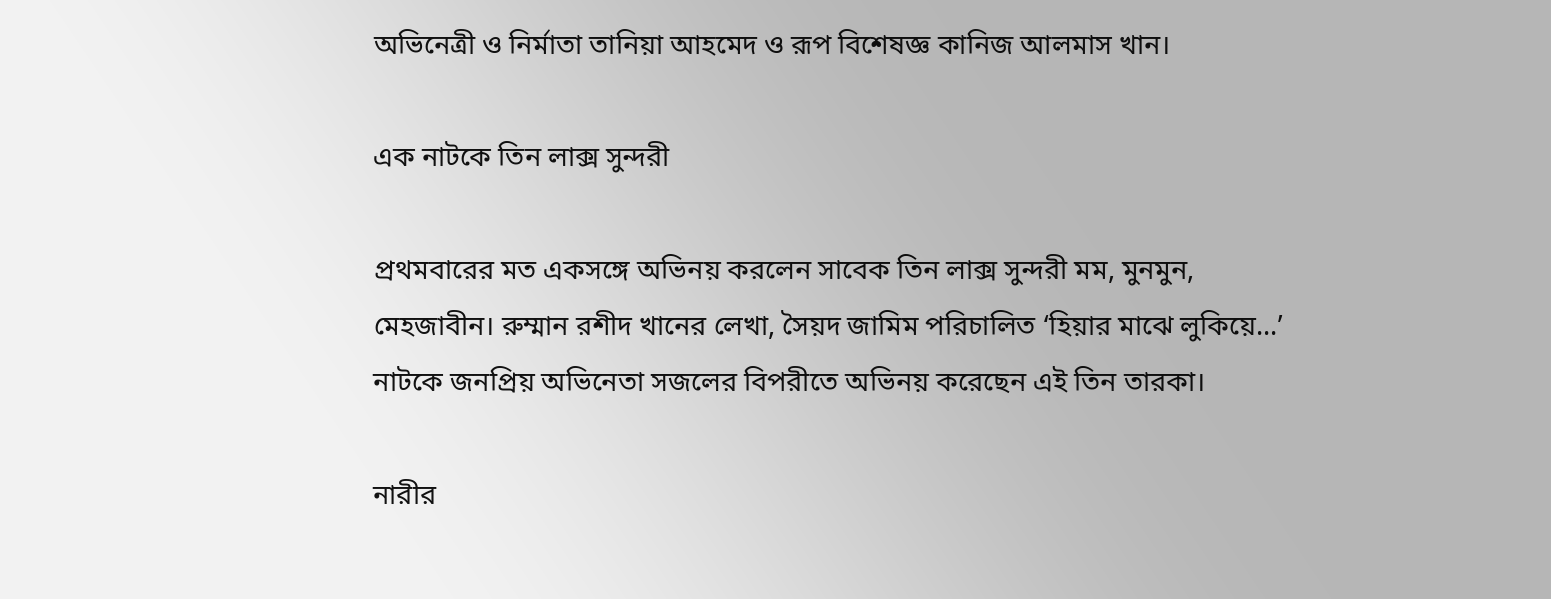অভিনেত্রী ও নির্মাতা তানিয়া আহমেদ ও রূপ বিশেষজ্ঞ কানিজ আলমাস খান।

এক নাটকে তিন লাক্স সুন্দরী

প্রথমবারের মত একসঙ্গে অভিনয় করলেন সাবেক তিন লাক্স সুন্দরী মম, মুনমুন, মেহজাবীন। রুম্মান রশীদ খানের লেখা, সৈয়দ জামিম পরিচালিত ‘হিয়ার মাঝে লুকিয়ে...’ নাটকে জনপ্রিয় অভিনেতা সজলের বিপরীতে অভিনয় করেছেন এই তিন তারকা।

নারীর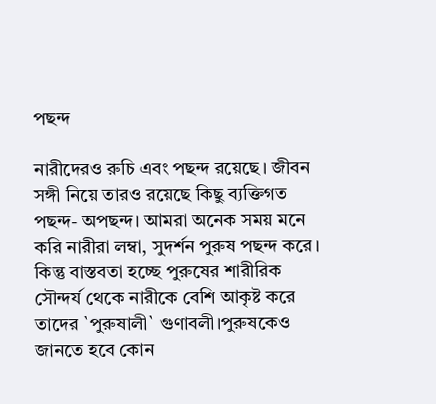পছন্দ

নারীদেরও রুচি এবং পছন্দ রয়েছে। জীবন সঙ্গী নিয়ে তারও রয়েছে কিছু ব্যক্তিগত পছন্দ- অপছন্দ। আমরা অনেক সময় মনে করি নারীরা লম্বা, সুদর্শন পুরুষ পছন্দ করে। কিন্তু বাস্তবতা হচ্ছে পুরুষের শারীরিক সৌন্দর্য থেকে নারীকে বেশি আকৃষ্ট করে তাদের `পুরুষালী` গুণাবলী।পুরুষকেও জানতে হবে কোন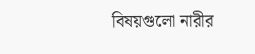বিষয়গুলো নারীর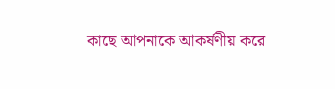কাছে আপনাকে আকর্ষণীয় করে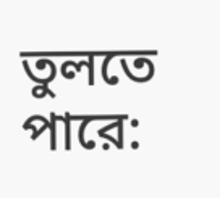তুলতে পারে: